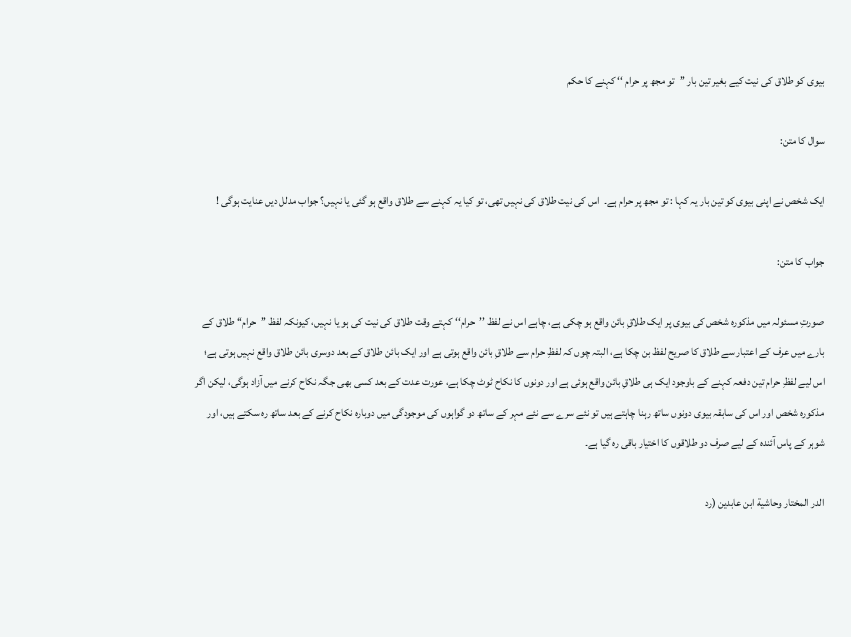بیوی کو طلاق کی نیت کیے بغیر تین بار ’’تو مجھ پر حرام ‘‘ کہنے کا حکم

سوال کا متن:

ایک شخص نے اپنی بیوی کو تین بار یہ کہا : تو مجھ پر حرام ہے۔  اس کی نیت طلاق کی نہیں تھی، تو کیا یہ کہنے سے طلاق واقع ہو گئی یا نہیں؟ جواب مدلل دیں عنایت ہوگی !

جواب کا متن:

صورتِ مسئولہ میں مذکورہ شخص کی بیوی پر ایک طلاقِ بائن واقع ہو چکی ہے، چاہے اس نے لفظ ’’حرام‘‘ کہتے وقت طلاق کی نیت کی ہو یا نہیں، کیونکہ لفظ ’’حرام‘‘ طلاق کے بارے میں عرف کے اعتبار سے طلاق کا صریح لفظ بن چکا ہے، البتہ چوں کہ لفظِ حرام سے طلاقِ بائن واقع ہوتی ہے اور ایک بائن طلاق کے بعد دوسری بائن طلاق واقع نہیں ہوتی ہے؛ اس لیے لفظِ حرام تین دفعہ کہنے کے باوجود ایک ہی طلاقِ بائن واقع ہوئی ہے اور دونوں کا نکاح ٹوٹ چکا ہے، عورت عدت کے بعد کسی بھی جگہ نکاح کرنے میں آزاد ہوگی، لیکن اگر مذکورہ شخص اور اس کی سابقہ بیوی دونوں ساتھ رہنا چاہتے ہیں تو نئے سرے سے نئے مہر کے ساتھ دو گواہوں کی موجودگی میں دوبارہ نکاح کرنے کے بعد ساتھ رہ سکتے ہیں، اور شوہر کے پاس آئندہ کے لیے صرف دو طلاقوں کا اختیار باقی رہ گیا ہے۔

الدر المختار وحاشية ابن عابدين (رد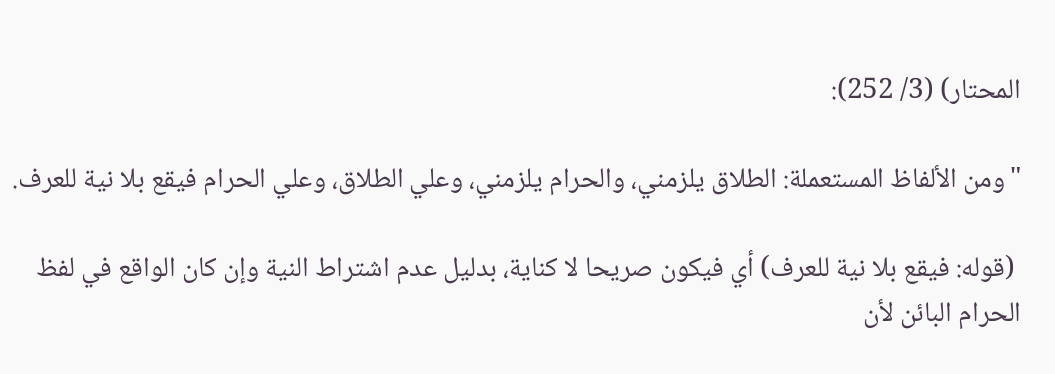المحتار) (3/ 252):

"ومن الألفاظ المستعملة: الطلاق يلزمني، والحرام يلزمني، وعلي الطلاق، وعلي الحرام فيقع بلا نية للعرف.

 (قوله: فيقع بلا نية للعرف) أي فيكون صريحا لا كناية، بدليل عدم اشتراط النية وإن كان الواقع في لفظ الحرام البائن لأن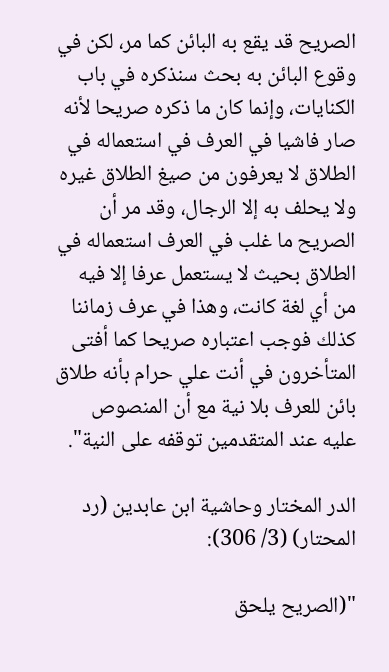الصريح قد يقع به البائن كما مر، لكن في وقوع البائن به بحث سنذكره في باب الكنايات، وإنما كان ما ذكره صريحا لأنه صار فاشيا في العرف في استعماله في الطلاق لا يعرفون من صيغ الطلاق غيره ولا يحلف به إلا الرجال، وقد مر أن الصريح ما غلب في العرف استعماله في الطلاق بحيث لا يستعمل عرفا إلا فيه من أي لغة كانت، وهذا في عرف زماننا كذلك فوجب اعتباره صريحا كما أفتى المتأخرون في أنت علي حرام بأنه طلاق بائن للعرف بلا نية مع أن المنصوص عليه عند المتقدمين توقفه على النية".

الدر المختار وحاشية ابن عابدين (رد المحتار) (3/ 306):

"(الصريح يلحق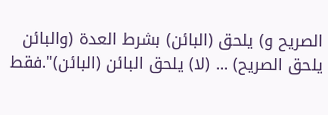الصريح و) يلحق (البائن) بشرط العدة (والبائن يلحق الصريح) ... (لا) يلحق البائن (البائن)".فقط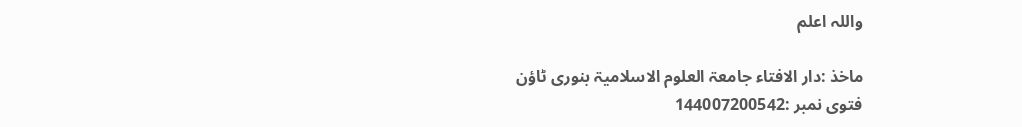واللہ اعلم

ماخذ :دار الافتاء جامعۃ العلوم الاسلامیۃ بنوری ٹاؤن
فتوی نمبر :144007200542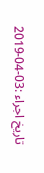تاریخ اجراء :03-04-2019